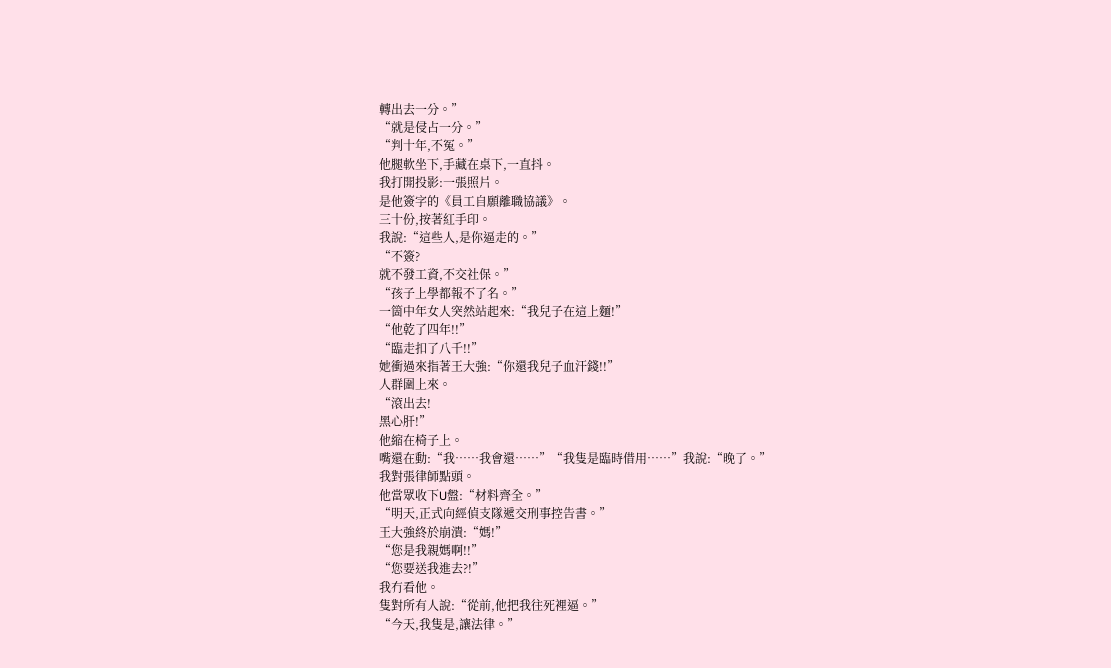轉出去一分。”
“就是侵占一分。”
“判十年,不冤。”
他腿軟坐下,手藏在桌下,一直抖。
我打開投影:一張照片。
是他簽字的《員工自願離職協議》。
三十份,按著紅手印。
我說:“這些人,是你逼走的。”
“不簽?
就不發工資,不交社保。”
“孩子上學都報不了名。”
一箇中年女人突然站起來:“我兒子在這上麵!”
“他乾了四年!!”
“臨走扣了八千!!”
她衝過來指著王大強:“你還我兒子血汗錢!!”
人群圍上來。
“滾出去!
黑心肝!”
他縮在椅子上。
嘴還在動:“我……我會還……”“我隻是臨時借用……”我說:“晚了。”
我對張律師點頭。
他當眾收下U盤:“材料齊全。”
“明天,正式向經偵支隊遞交刑事控告書。”
王大強終於崩潰:“媽!”
“您是我親媽啊!!”
“您要送我進去?!”
我冇看他。
隻對所有人說:“從前,他把我往死裡逼。”
“今天,我隻是,讓法律。”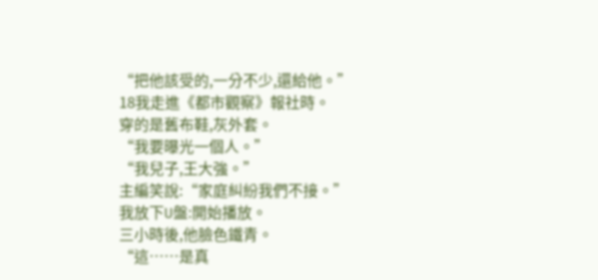“把他該受的,一分不少,還給他。”
18我走進《都市觀察》報社時。
穿的是舊布鞋,灰外套。
“我要曝光一個人。”
“我兒子,王大強。”
主編笑說:“家庭糾紛我們不接。”
我放下U盤:開始播放。
三小時後,他臉色鐵青。
“這……是真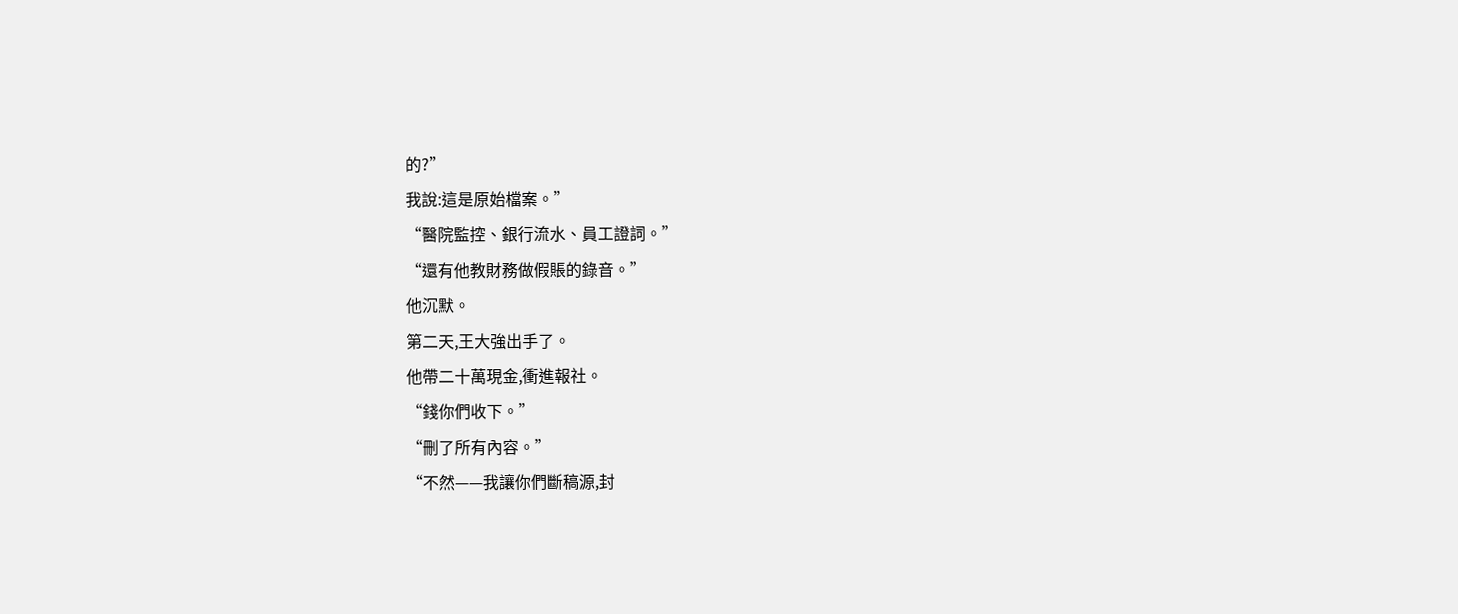的?”
我說:這是原始檔案。”
“醫院監控、銀行流水、員工證詞。”
“還有他教財務做假賬的錄音。”
他沉默。
第二天,王大強出手了。
他帶二十萬現金,衝進報社。
“錢你們收下。”
“刪了所有內容。”
“不然——我讓你們斷稿源,封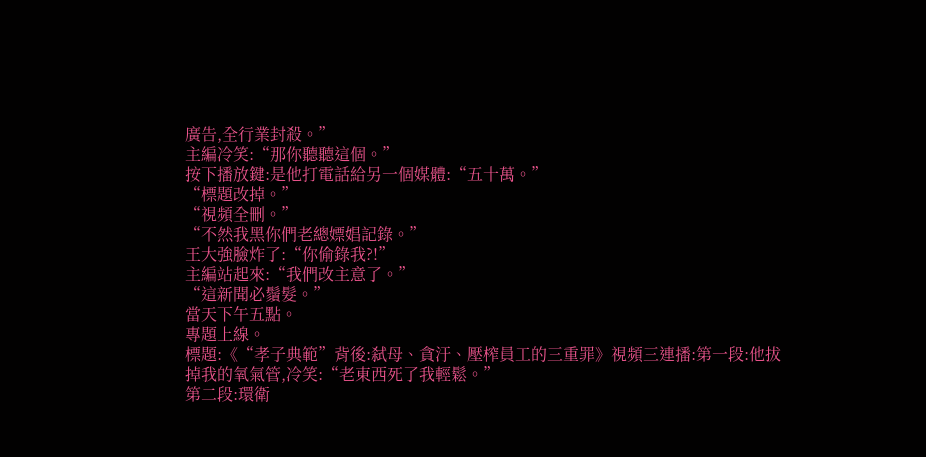廣告,全行業封殺。”
主編冷笑:“那你聽聽這個。”
按下播放鍵:是他打電話給另一個媒體:“五十萬。”
“標題改掉。”
“視頻全刪。”
“不然我黑你們老總嫖娼記錄。”
王大強臉炸了:“你偷錄我?!”
主編站起來:“我們改主意了。”
“這新聞必鬚髮。”
當天下午五點。
專題上線。
標題:《“孝子典範”背後:弑母、貪汙、壓榨員工的三重罪》視頻三連播:第一段:他拔掉我的氧氣管,冷笑:“老東西死了我輕鬆。”
第二段:環衛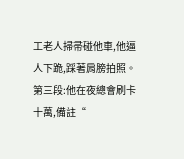工老人掃帚碰他車,他逼人下跪,踩著肩膀拍照。
第三段:他在夜總會刷卡十萬,備註“